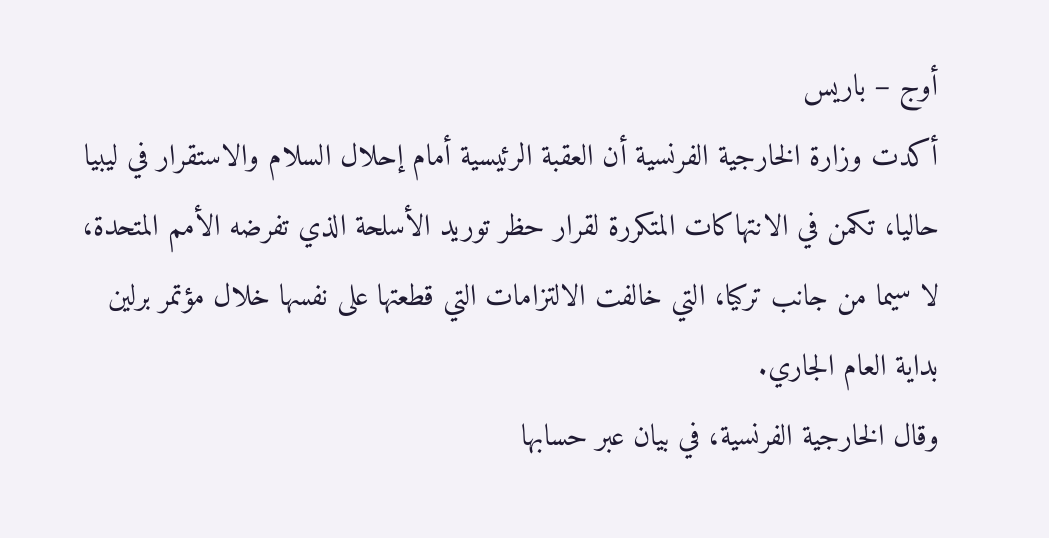أوج – باريس
أكدت وزارة الخارجية الفرنسية أن العقبة الرئيسية أمام إحلال السلام والاستقرار في ليبيا حاليا، تكمن في الانتهاكات المتكررة لقرار حظر توريد الأسلحة الذي تفرضه الأمم المتحدة، لا سيما من جانب تركيا، التي خالفت الالتزامات التي قطعتها على نفسها خلال مؤتمر برلين بداية العام الجاري.
وقال الخارجية الفرنسية، في بيان عبر حسابها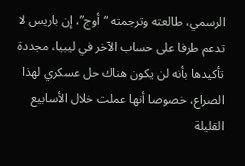الرسمي، طالعته وترجمته “أوج”، إن باريس لا تدعم طرفا على حساب الآخر في ليبيا، مجددة تأكيدها بأنه لن يكون هناك حل عسكري لهذا الصراع، خصوصا أنها عملت خلال الأسابيع القليلة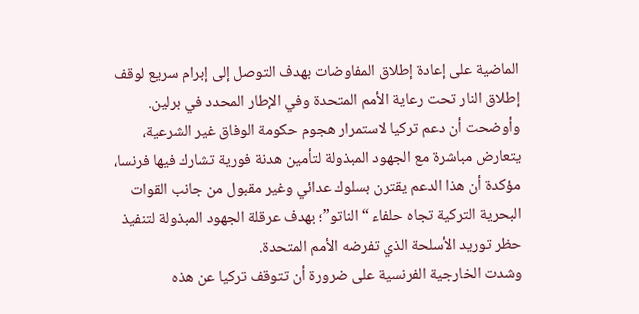الماضية على إعادة إطلاق المفاوضات بهدف التوصل إلى إبرام سريع لوقف إطلاق النار تحت رعاية الأمم المتحدة وفي الإطار المحدد في برلين.
وأوضحت أن دعم تركيا لاستمرار هجوم حكومة الوفاق غير الشرعية، يتعارض مباشرة مع الجهود المبذولة لتأمين هدنة فورية تشارك فيها فرنسا، مؤكدة أن هذا الدعم يقترن بسلوك عدائي وغير مقبول من جانب القوات البحرية التركية تجاه حلفاء “الناتو”؛ بهدف عرقلة الجهود المبذولة لتنفيذ حظر توريد الأسلحة الذي تفرضه الأمم المتحدة.
وشدت الخارجية الفرنسية على ضرورة أن تتوقف تركيا عن هذه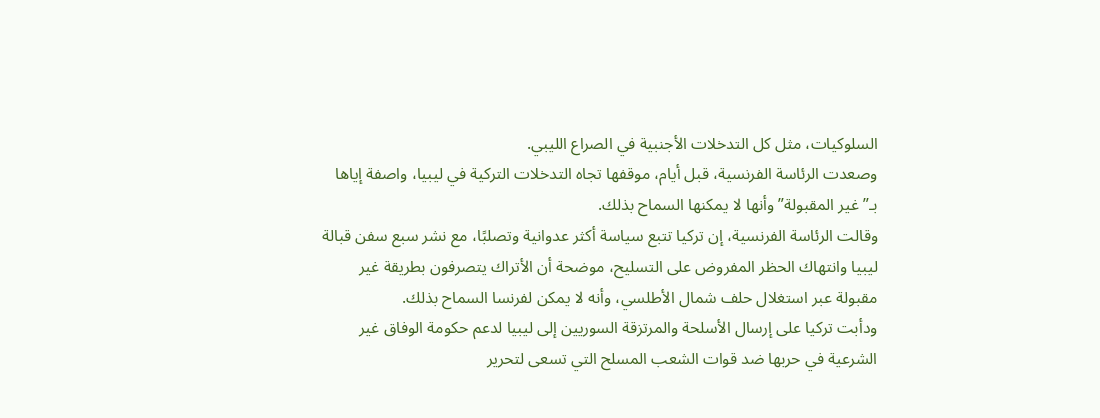السلوكيات، مثل كل التدخلات الأجنبية في الصراع الليبي.
وصعدت الرئاسة الفرنسية، قبل أيام، موقفها تجاه التدخلات التركية في ليبيا، واصفة إياها بـ”غير المقبولة” وأنها لا يمكنها السماح بذلك.
وقالت الرئاسة الفرنسية، إن تركيا تتبع سياسة أكثر عدوانية وتصلبًا، مع نشر سبع سفن قبالة ليبيا وانتهاك الحظر المفروض على التسليح، موضحة أن الأتراك يتصرفون بطريقة غير مقبولة عبر استغلال حلف شمال الأطلسي، وأنه لا يمكن لفرنسا السماح بذلك.
ودأبت تركيا على إرسال الأسلحة والمرتزقة السوريين إلى ليبيا لدعم حكومة الوفاق غير الشرعية في حربها ضد قوات الشعب المسلح التي تسعى لتحرير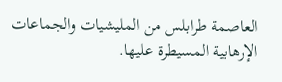العاصمة طرابلس من المليشيات والجماعات الإرهابية المسيطرة عليها.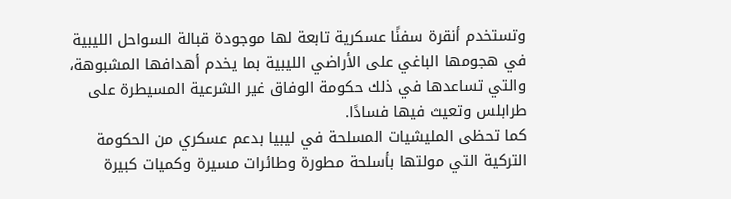وتستخدم أنقرة سفنًا عسكرية تابعة لها موجودة قبالة السواحل الليبية في هجومها الباغي على الأراضي الليبية بما يخدم أهدافها المشبوهة، والتي تساعدها في ذلك حكومة الوفاق غير الشرعية المسيطرة على طرابلس وتعيث فيها فسادًا.
كما تحظى المليشيات المسلحة في ليبيا بدعم عسكري من الحكومة التركية التي مولتها بأسلحة مطورة وطائرات مسيرة وكميات كبيرة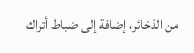من الذخائر، إضافة إلى ضباط أتراك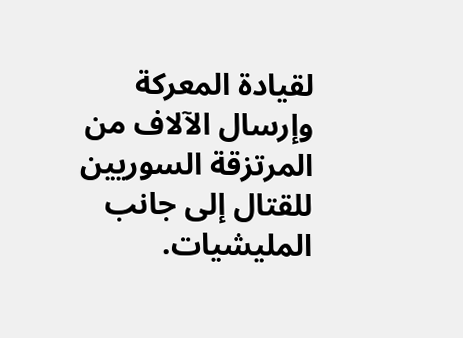لقيادة المعركة وإرسال الآلاف من المرتزقة السوريين للقتال إلى جانب المليشيات.